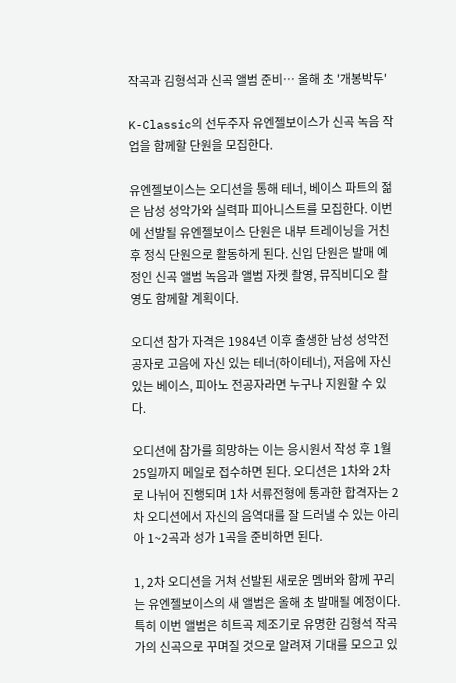작곡과 김형석과 신곡 앨범 준비… 올해 초 '개봉박두'

K-Classic의 선두주자 유엔젤보이스가 신곡 녹음 작업을 함께할 단원을 모집한다.

유엔젤보이스는 오디션을 통해 테너, 베이스 파트의 젊은 남성 성악가와 실력파 피아니스트를 모집한다. 이번에 선발될 유엔젤보이스 단원은 내부 트레이닝을 거친 후 정식 단원으로 활동하게 된다. 신입 단원은 발매 예정인 신곡 앨범 녹음과 앨범 자켓 촬영, 뮤직비디오 촬영도 함께할 계획이다.

오디션 참가 자격은 1984년 이후 출생한 남성 성악전공자로 고음에 자신 있는 테너(하이테너), 저음에 자신 있는 베이스, 피아노 전공자라면 누구나 지원할 수 있다.

오디션에 참가를 희망하는 이는 응시원서 작성 후 1월 25일까지 메일로 접수하면 된다. 오디션은 1차와 2차로 나뉘어 진행되며 1차 서류전형에 통과한 합격자는 2차 오디션에서 자신의 음역대를 잘 드러낼 수 있는 아리아 1~2곡과 성가 1곡을 준비하면 된다.

1, 2차 오디션을 거쳐 선발된 새로운 멤버와 함께 꾸리는 유엔젤보이스의 새 앨범은 올해 초 발매될 예정이다. 특히 이번 앨범은 히트곡 제조기로 유명한 김형석 작곡가의 신곡으로 꾸며질 것으로 알려져 기대를 모으고 있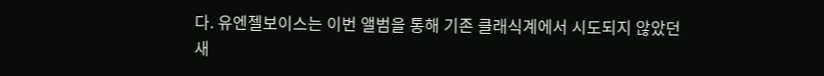다. 유엔젤보이스는 이번 앨범을 통해 기존 클래식계에서 시도되지 않았던 새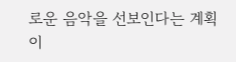로운 음악을 선보인다는 계획이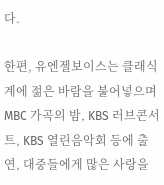다.

한편, 유엔젤보이스는 클래식계에 젊은 바람을 불어넣으며 MBC 가곡의 밤, KBS 러브콘서트, KBS 열린음악회 등에 출연, 대중들에게 많은 사랑을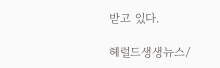받고 있다.

헤럴드생생뉴스/